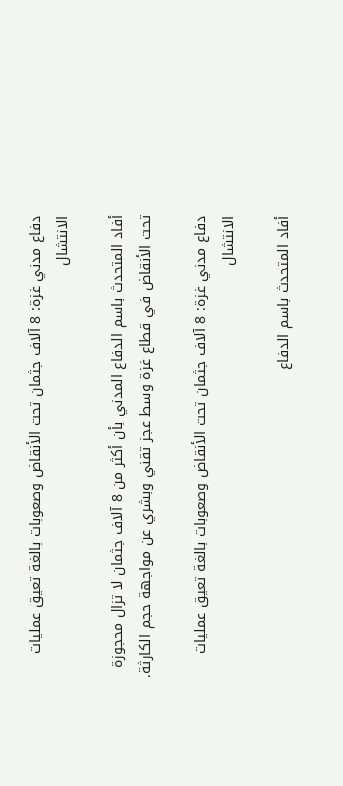دفاع مدني غزة: 8 آلاف جثمان تحت الأنقاض وصعوبات بالغة تعيق عمليات الانتشال

أفاد المتحدث باسم الدفاع المدني بأن أكثر من 8 آلاف جثمان لا تزال محجوزة تحت الأنقاض في قطاع غزة وسط عجز تقني وبشري عن مواجهة حجم الكارثة.

دفاع مدني غزة: 8 آلاف جثمان تحت الأنقاض وصعوبات بالغة تعيق عمليات الانتشال

أفاد المتحدث باسم الدفاع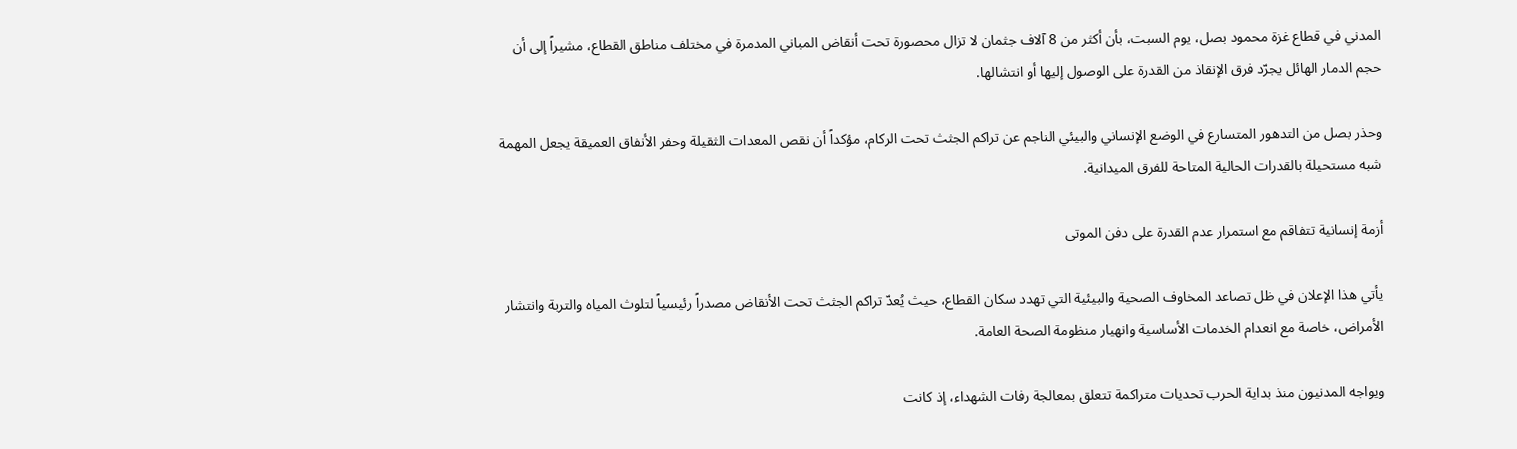المدني في قطاع غزة محمود بصل، يوم السبت، بأن أكثر من 8 آلاف جثمان لا تزال محصورة تحت أنقاض المباني المدمرة في مختلف مناطق القطاع، مشيراً إلى أن حجم الدمار الهائل يجرّد فرق الإنقاذ من القدرة على الوصول إليها أو انتشالها.

وحذر بصل من التدهور المتسارع في الوضع الإنساني والبيئي الناجم عن تراكم الجثث تحت الركام، مؤكداً أن نقص المعدات الثقيلة وحفر الأنفاق العميقة يجعل المهمة شبه مستحيلة بالقدرات الحالية المتاحة للفرق الميدانية.

أزمة إنسانية تتفاقم مع استمرار عدم القدرة على دفن الموتى

يأتي هذا الإعلان في ظل تصاعد المخاوف الصحية والبيئية التي تهدد سكان القطاع، حيث يُعدّ تراكم الجثث تحت الأنقاض مصدراً رئيسياً لتلوث المياه والتربة وانتشار الأمراض، خاصة مع انعدام الخدمات الأساسية وانهيار منظومة الصحة العامة.

ويواجه المدنيون منذ بداية الحرب تحديات متراكمة تتعلق بمعالجة رفات الشهداء، إذ كانت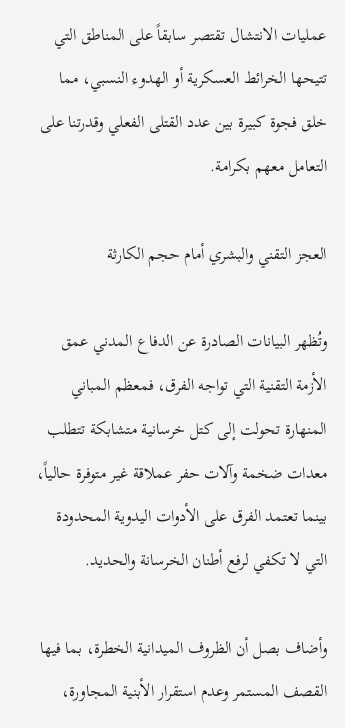عمليات الانتشال تقتصر سابقاً على المناطق التي تتيحها الخرائط العسكرية أو الهدوء النسبي، مما خلق فجوة كبيرة بين عدد القتلى الفعلي وقدرتنا على التعامل معهم بكرامة.

العجز التقني والبشري أمام حجم الكارثة

وتُظهر البيانات الصادرة عن الدفاع المدني عمق الأزمة التقنية التي تواجه الفرق، فمعظم المباني المنهارة تحولت إلى كتل خرسانية متشابكة تتطلب معدات ضخمة وآلات حفر عملاقة غير متوفرة حالياً، بينما تعتمد الفرق على الأدوات اليدوية المحدودة التي لا تكفي لرفع أطنان الخرسانة والحديد.

وأضاف بصل أن الظروف الميدانية الخطرة، بما فيها القصف المستمر وعدم استقرار الأبنية المجاورة،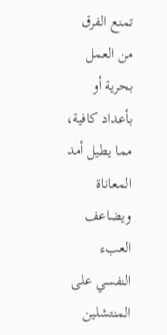تمنع الفرق من العمل بحرية أو بأعداد كافية، مما يطيل أمد المعاناة ويضاعف العبء النفسي على المنتشلين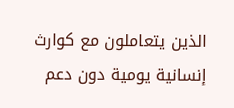الذين يتعاملون مع كوارث إنسانية يومية دون دعم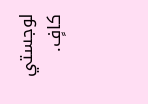لوجستي كافٍ.